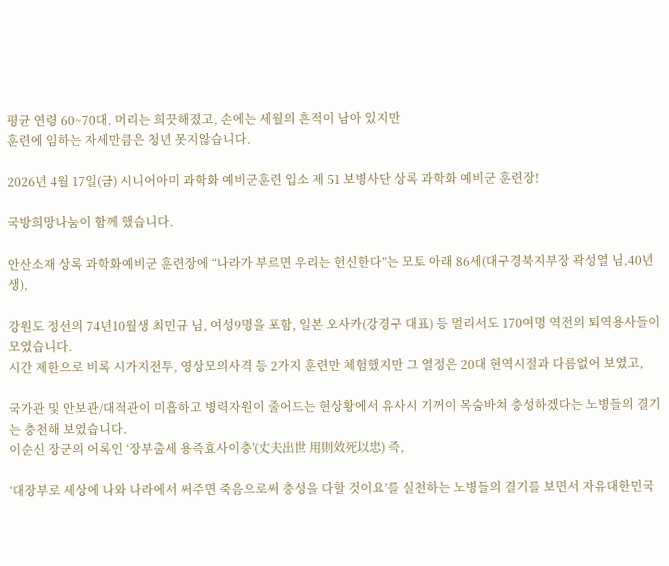평균 연령 60~70대. 머리는 희끗해졌고, 손에는 세월의 흔적이 남아 있지만
훈련에 임하는 자세만큼은 청년 못지않습니다.

2026년 4월 17일(금) 시니어아미 과학화 예비군훈련 입소 제 51 보병사단 상록 과학화 예비군 훈련장!

국방희망나눔이 함께 했습니다.

안산소재 상록 과학화예비군 훈련장에 “나라가 부르면 우리는 헌신한다”는 모토 아래 86세(대구경북지부장 곽성열 님,40년생),

강원도 정선의 74년10월생 최민규 님, 여성9명을 포함, 일본 오사카(강경구 대표) 등 멀리서도 170여명 역전의 퇴역용사들이 모였습니다.
시간 제한으로 비록 시가지전투, 영상모의사격 등 2가지 훈련만 체험했지만 그 열정은 20대 현역시절과 다름없어 보였고,

국가관 및 안보관/대적관이 미흡하고 병력자원이 줄어드는 현상황에서 유사시 기꺼이 목숨바쳐 충성하겠다는 노병들의 결기는 충천해 보였습니다.
이순신 장군의 어록인 ‘장부출세 용즉효사이충'(丈夫出世 用則效死以忠) 즉,

‘대장부로 세상에 나와 나라에서 써주면 죽음으로써 충성을 다할 것이요’를 실천하는 노병들의 결기를 보면서 자유대한민국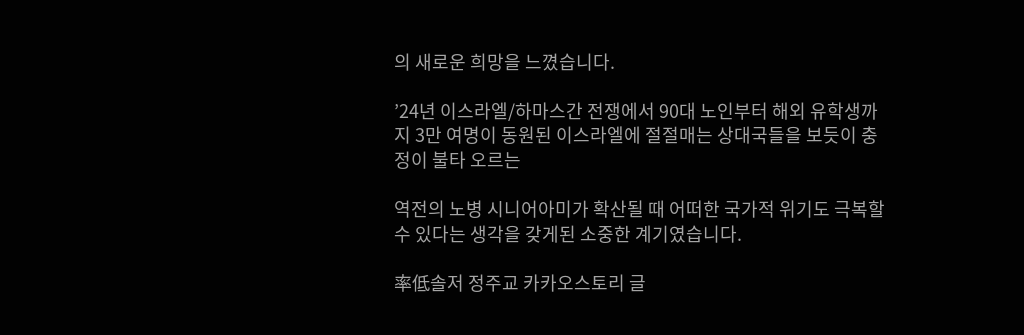의 새로운 희망을 느꼈습니다.

’24년 이스라엘/하마스간 전쟁에서 90대 노인부터 해외 유학생까지 3만 여명이 동원된 이스라엘에 절절매는 상대국들을 보듯이 충정이 불타 오르는

역전의 노병 시니어아미가 확산될 때 어떠한 국가적 위기도 극복할 수 있다는 생각을 갖게된 소중한 계기였습니다.

率低솔저 정주교 카카오스토리 글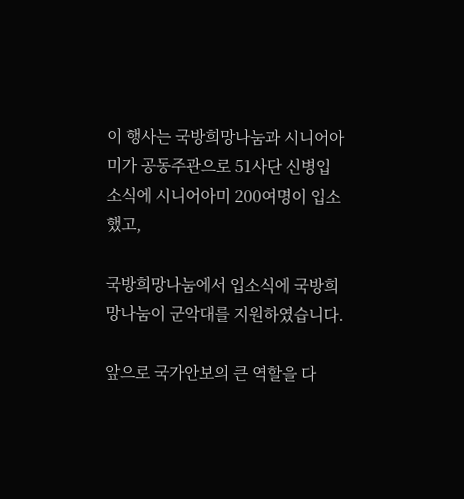이 행사는 국방희망나눔과 시니어아미가 공동주관으로 51사단 신병입소식에 시니어아미 200여명이 입소했고,

국방희망나눔에서 입소식에 국방희망나눔이 군악대를 지원하였습니다.

앞으로 국가안보의 큰 역할을 다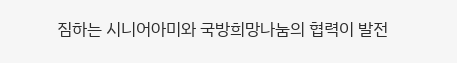짐하는 시니어아미와 국방희망나눔의 협력이 발전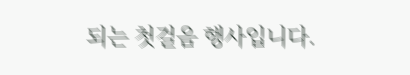되는 첫걸음 행사입니다.